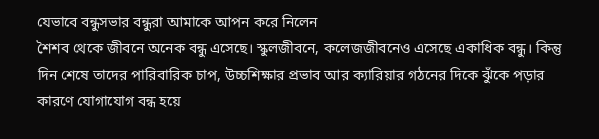যেভাবে বন্ধুসভার বন্ধুরা আমাকে আপন করে নিলেন
শৈশব থেকে জীবনে অনেক বন্ধু এসেছে। স্কুলজীবনে, কলেজজীবনেও এসেছে একাধিক বন্ধু। কিন্তু দিন শেষে তাদের পারিবারিক চাপ, উচ্চশিক্ষার প্রভাব আর ক্যারিয়ার গঠনের দিকে ঝুঁকে পড়ার কারণে যোগাযোগ বন্ধ হয়ে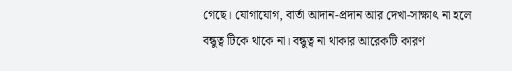গেছে। যোগাযোগ, বার্তা আদান-প্রদান আর দেখা-সাক্ষাৎ না হলে বন্ধুত্ব টিকে থাকে না। বন্ধুত্ব না থাকার আরেকটি কারণ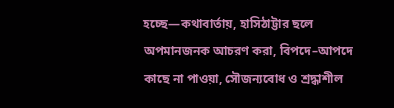হচ্ছে—কথাবার্তায়, হাসিঠাট্টার ছলে অপমানজনক আচরণ করা, বিপদে–আপদে কাছে না পাওয়া, সৌজন্যবোধ ও শ্রদ্ধাশীল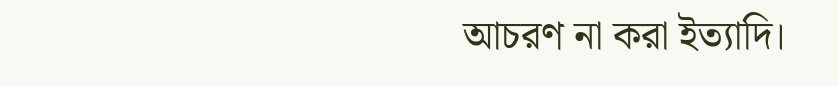আচরণ না করা ইত্যাদি।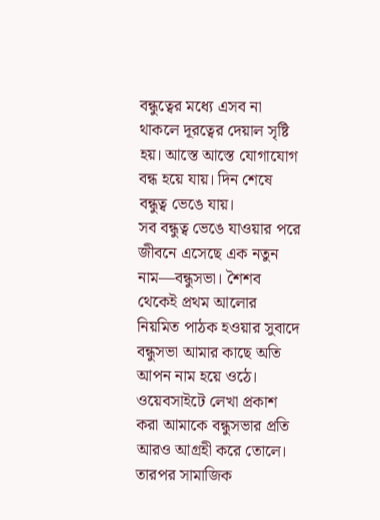বন্ধুত্বের মধ্যে এসব না থাকলে দূরত্বের দেয়াল সৃষ্টি হয়। আস্তে আস্তে যোগাযোগ বন্ধ হয়ে যায়। দিন শেষে বন্ধুত্ব ভেঙে যায়।
সব বন্ধুত্ব ভেঙে যাওয়ার পরে জীবনে এসেছে এক নতুন নাম—বন্ধুসভা। শৈশব থেকেই প্রথম আলোর নিয়মিত পাঠক হওয়ার সুবাদে বন্ধুসভা আমার কাছে অতি আপন নাম হয়ে ওঠে। ওয়েবসাইটে লেখা প্রকাশ করা আমাকে বন্ধুসভার প্রতি আরও আগ্রহী করে তোলে। তারপর সামাজিক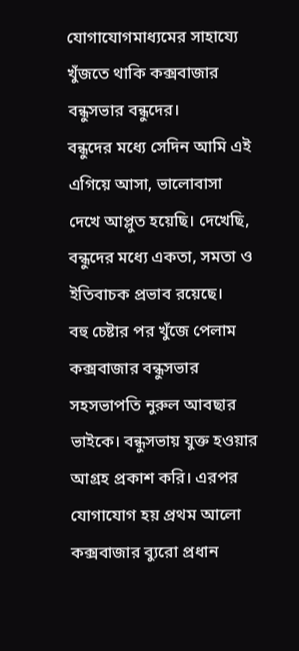যোগাযোগমাধ্যমের সাহায্যে খুঁজতে থাকি কক্সবাজার বন্ধুসভার বন্ধুদের।
বন্ধুদের মধ্যে সেদিন আমি এই এগিয়ে আসা, ভালোবাসা দেখে আপ্লুত হয়েছি। দেখেছি, বন্ধুদের মধ্যে একতা, সমতা ও ইতিবাচক প্রভাব রয়েছে।
বহু চেষ্টার পর খুঁজে পেলাম কক্সবাজার বন্ধুসভার সহসভাপতি নুরুল আবছার ভাইকে। বন্ধুসভায় যুক্ত হওয়ার আগ্রহ প্রকাশ করি। এরপর যোগাযোগ হয় প্রথম আলো কক্সবাজার ব্যুরো প্রধান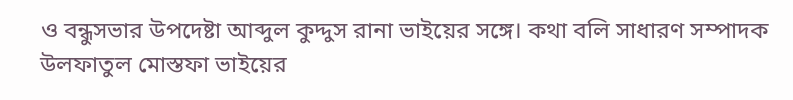ও বন্ধুসভার উপদেষ্টা আব্দুল কুদ্দুস রানা ভাইয়ের সঙ্গে। কথা বলি সাধারণ সম্পাদক উলফাতুল মোস্তফা ভাইয়ের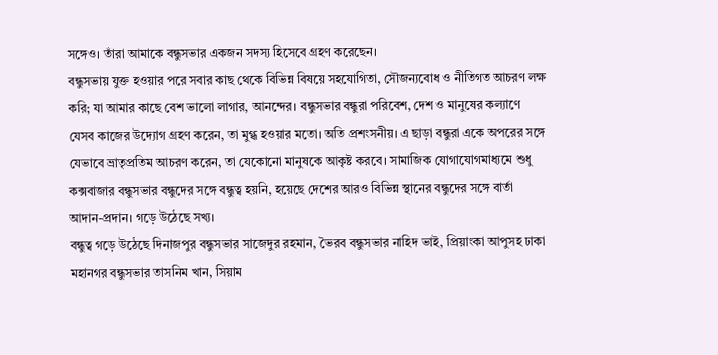সঙ্গেও। তাঁরা আমাকে বন্ধুসভার একজন সদস্য হিসেবে গ্রহণ করেছেন।
বন্ধুসভায় যুক্ত হওয়ার পরে সবার কাছ থেকে বিভিন্ন বিষয়ে সহযোগিতা, সৌজন্যবোধ ও নীতিগত আচরণ লক্ষ করি; যা আমার কাছে বেশ ভালো লাগার, আনন্দের। বন্ধুসভার বন্ধুরা পরিবেশ, দেশ ও মানুষের কল্যাণে যেসব কাজের উদ্যোগ গ্রহণ করেন, তা মুগ্ধ হওয়ার মতো। অতি প্রশংসনীয়। এ ছাড়া বন্ধুরা একে অপরের সঙ্গে যেভাবে ভ্রাতৃপ্রতিম আচরণ করেন, তা যেকোনো মানুষকে আকৃষ্ট করবে। সামাজিক যোগাযোগমাধ্যমে শুধু কক্সবাজার বন্ধুসভার বন্ধুদের সঙ্গে বন্ধুত্ব হয়নি, হয়েছে দেশের আরও বিভিন্ন স্থানের বন্ধুদের সঙ্গে বার্তা আদান-প্রদান। গড়ে উঠেছে সখ্য।
বন্ধুত্ব গড়ে উঠেছে দিনাজপুর বন্ধুসভার সাজেদুর রহমান, ভৈরব বন্ধুসভার নাহিদ ভাই, প্রিয়াংকা আপুসহ ঢাকা মহানগর বন্ধুসভার তাসনিম খান, সিয়াম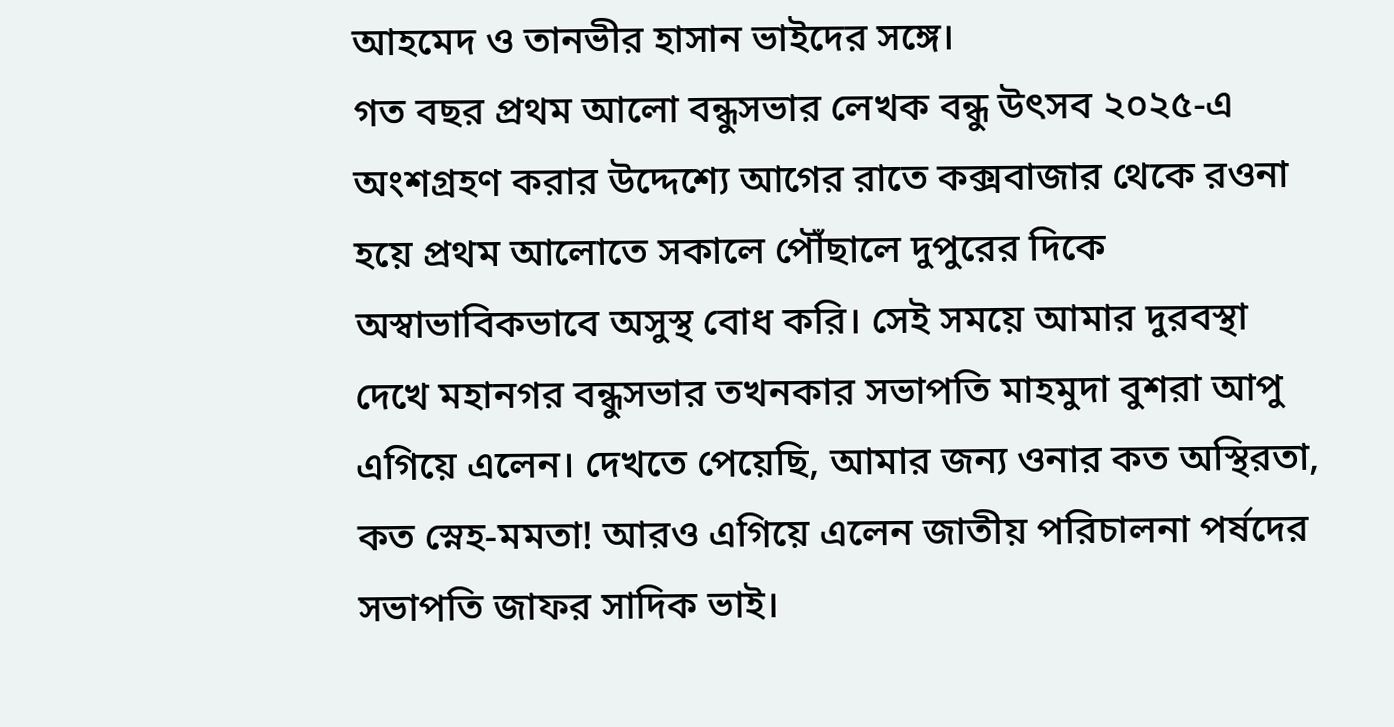আহমেদ ও তানভীর হাসান ভাইদের সঙ্গে।
গত বছর প্রথম আলো বন্ধুসভার লেখক বন্ধু উৎসব ২০২৫-এ অংশগ্রহণ করার উদ্দেশ্যে আগের রাতে কক্সবাজার থেকে রওনা হয়ে প্রথম আলোতে সকালে পৌঁছালে দুপুরের দিকে অস্বাভাবিকভাবে অসুস্থ বোধ করি। সেই সময়ে আমার দুরবস্থা দেখে মহানগর বন্ধুসভার তখনকার সভাপতি মাহমুদা বুশরা আপু এগিয়ে এলেন। দেখতে পেয়েছি, আমার জন্য ওনার কত অস্থিরতা, কত স্নেহ-মমতা! আরও এগিয়ে এলেন জাতীয় পরিচালনা পর্ষদের সভাপতি জাফর সাদিক ভাই।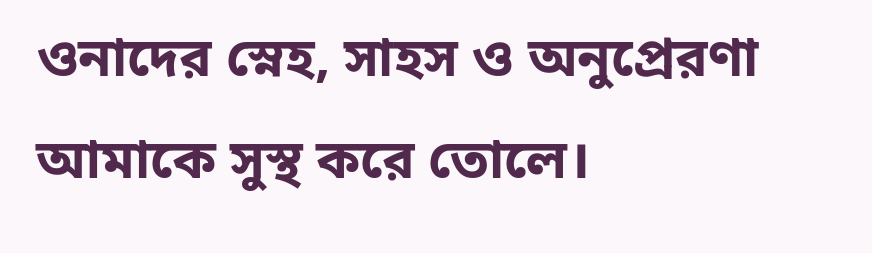ওনাদের স্নেহ, সাহস ও অনুপ্রেরণা আমাকে সুস্থ করে তোলে।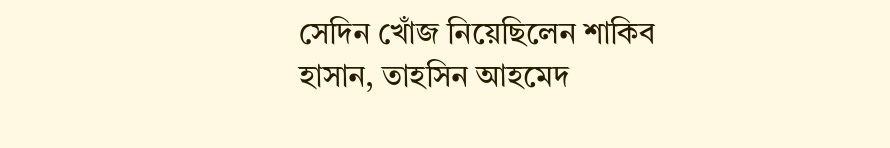সেদিন খোঁজ নিয়েছিলেন শাকিব হাসান, তাহসিন আহমেদ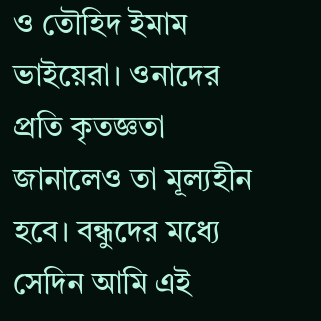ও তৌহিদ ইমাম ভাইয়েরা। ওনাদের প্রতি কৃতজ্ঞতা জানালেও তা মূল্যহীন হবে। বন্ধুদের মধ্যে সেদিন আমি এই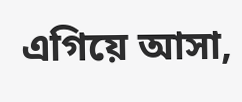এগিয়ে আসা,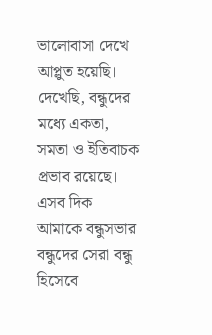ভালোবাসা দেখে আপ্লুত হয়েছি। দেখেছি, বন্ধুদের মধ্যে একতা, সমতা ও ইতিবাচক প্রভাব রয়েছে। এসব দিক আমাকে বন্ধুসভার বন্ধুদের সেরা বন্ধু হিসেবে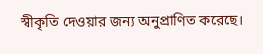স্বীকৃতি দেওয়ার জন্য অনুপ্রাণিত করেছে।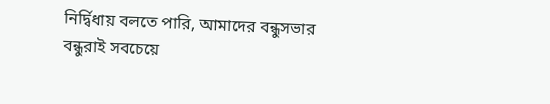নির্দ্বিধায় বলতে পারি, আমাদের বন্ধুসভার বন্ধুরাই সবচেয়ে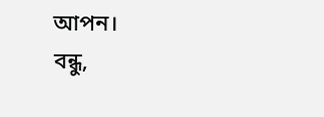আপন।
বন্ধু,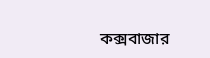কক্সবাজার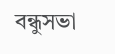বন্ধুসভা